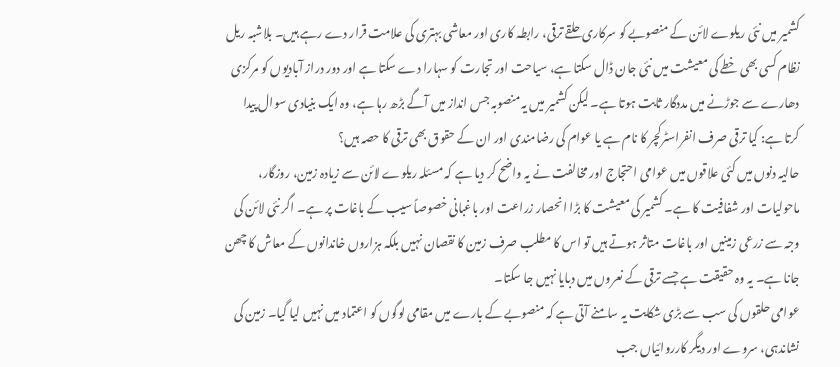کشمیر میں نئی ریلوے لائن کے منصوبے کو سرکاری حلقے ترقی، رابطہ کاری اور معاشی بہتری کی علامت قرار دے رہے ہیں۔ بلاشبہ ریل نظام کسی بھی خطے کی معیشت میں نئی جان ڈال سکتا ہے، سیاحت اور تجارت کو سہارا دے سکتا ہے اور دور دراز آبادیوں کو مرکزی دھارے سے جوڑنے میں مددگار ثابت ہوتا ہے۔ لیکن کشمیر میں یہ منصوبہ جس انداز میں آگے بڑھ رہا ہے، وہ ایک بنیادی سوال پیدا کرتا ہے: کیا ترقی صرف انفراسٹرکچر کا نام ہے یا عوام کی رضامندی اور ان کے حقوق بھی ترقی کا حصہ ہیں؟
حالیہ دنوں میں کئی علاقوں میں عوامی احتجاج اور مخالفت نے یہ واضح کر دیا ہے کہ مسئلہ ریلوے لائن سے زیادہ زمین، روزگار، ماحولیات اور شفافیت کا ہے۔ کشمیر کی معیشت کا بڑا انحصار زراعت اور باغبانی خصوصاً سیب کے باغات پر ہے۔ اگر نئی لائن کی وجہ سے زرعی زمینیں اور باغات متاثر ہوتے ہیں تو اس کا مطلب صرف زمین کا نقصان نہیں بلکہ ہزاروں خاندانوں کے معاش کا چھن جانا ہے۔ یہ وہ حقیقت ہے جسے ترقی کے نعروں میں دبایا نہیں جا سکتا۔
عوامی حلقوں کی سب سے بڑی شکایت یہ سامنے آتی ہے کہ منصوبے کے بارے میں مقامی لوگوں کو اعتماد میں نہیں لیا گیا۔ زمین کی نشاندہی، سروے اور دیگر کارروائیاں جب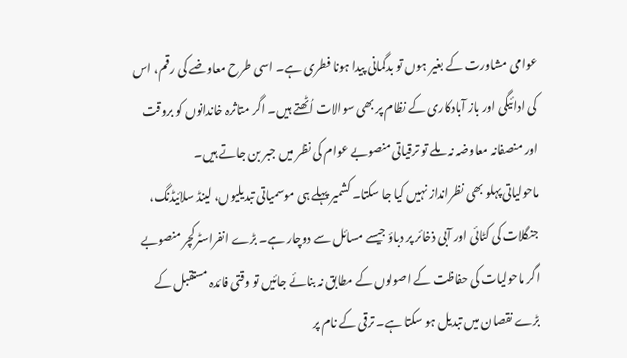عوامی مشاورت کے بغیر ہوں تو بدگمانی پیدا ہونا فطری ہے۔ اسی طرح معاوضے کی رقم، اس کی ادائیگی اور باز آبادکاری کے نظام پر بھی سوالات اُٹھتے ہیں۔ اگر متاثرہ خاندانوں کو بروقت اور منصفانہ معاوضہ نہ ملے تو ترقیاتی منصوبے عوام کی نظر میں جبر بن جاتے ہیں۔
ماحولیاتی پہلو بھی نظرانداز نہیں کیا جا سکتا۔ کشمیر پہلے ہی موسمیاتی تبدیلیوں، لینڈ سلائیڈنگ، جنگلات کی کٹائی اور آبی ذخائر پر دباؤ جیسے مسائل سے دوچار ہے۔ بڑے انفراسٹرکچر منصوبے اگر ماحولیات کی حفاظت کے اصولوں کے مطابق نہ بنائے جائیں تو وقتی فائدہ مستقبل کے بڑے نقصان میں تبدیل ہو سکتا ہے۔ ترقی کے نام پر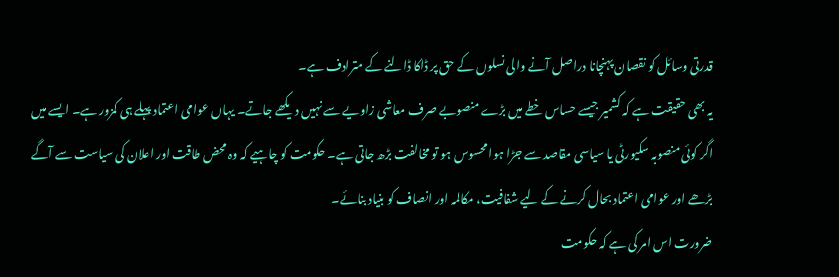قدرتی وسائل کو نقصان پہنچانا دراصل آنے والی نسلوں کے حق پر ڈاکا ڈالنے کے مترادف ہے۔
یہ بھی حقیقت ہے کہ کشمیر جیسے حساس خطے میں بڑے منصوبے صرف معاشی زاویے سے نہیں دیکھے جاتے۔ یہاں عوامی اعتماد پہلے ہی کمزور ہے۔ ایسے میں اگر کوئی منصوبہ سکیورٹی یا سیاسی مقاصد سے جڑا ہوا محسوس ہو تو مخالفت بڑھ جاتی ہے۔ حکومت کو چاہیے کہ وہ محض طاقت اور اعلان کی سیاست سے آگے بڑھے اور عوامی اعتماد بحال کرنے کے لیے شفافیت، مکالمہ اور انصاف کو بنیاد بنائے۔
ضرورت اس امر کی ہے کہ حکومت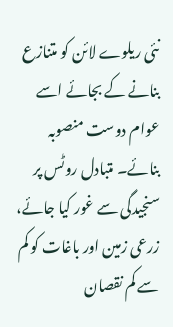نئی ریلوے لائن کو متنازع بنانے کے بجائے اسے عوام دوست منصوبہ بنائے۔ متبادل روٹس پر سنجیدگی سے غور کیا جائے، زرعی زمین اور باغات کو کم سے کم نقصان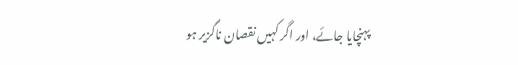پہنچایا جائے، اور اگر کہیں نقصان ناگزیر ہو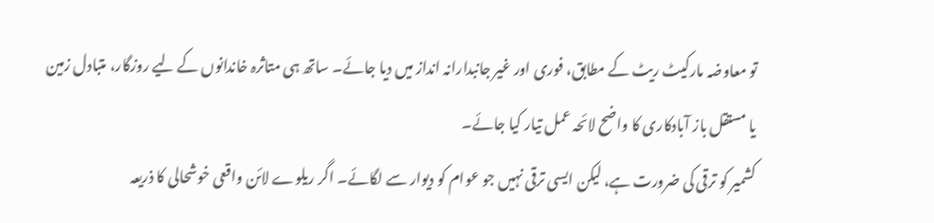تو معاوضہ مارکیٹ ریٹ کے مطابق، فوری اور غیر جانبدارانہ انداز میں دیا جائے۔ ساتھ ہی متاثرہ خاندانوں کے لیے روزگار، متبادل زمین یا مستقل باز آبادکاری کا واضح لائحہ عمل تیار کیا جائے۔
کشمیر کو ترقی کی ضرورت ہے، لیکن ایسی ترقی نہیں جو عوام کو دیوار سے لگائے۔ اگر ریلوے لائن واقعی خوشحالی کا ذریعہ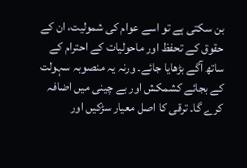بن سکتی ہے تو اسے عوام کی شمولیت، ان کے حقوق کے تحفظ اور ماحولیات کے احترام کے ساتھ آگے بڑھایا جائے۔ ورنہ یہ منصوبہ سہولت کے بجائے کشمکش اور بے چینی میں اضافہ کرے گا۔ ترقی کا اصل معیار سڑکیں اور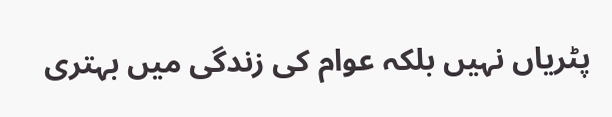پٹریاں نہیں بلکہ عوام کی زندگی میں بہتری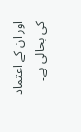اور ان کے اعتماد کی بحالی ہے۔